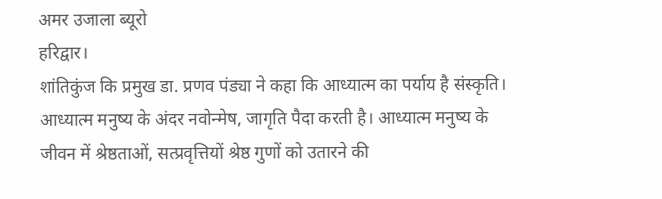अमर उजाला ब्यूरो
हरिद्वार।
शांतिकुंज कि प्रमुख डा. प्रणव पंड्या ने कहा कि आध्यात्म का पर्याय है संस्कृति। आध्यात्म मनुष्य के अंदर नवोन्मेष, जागृति पैदा करती है। आध्यात्म मनुष्य के जीवन में श्रेष्ठताओं, सत्प्रवृत्तियों श्रेष्ठ गुणों को उतारने की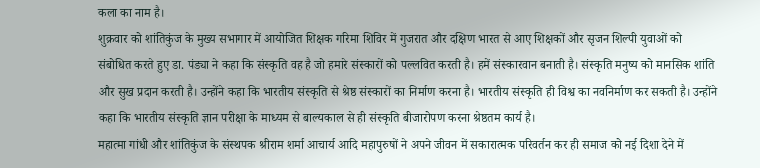कला का नाम है।
शुक्रवार को शांतिकुंज के मुख्य सभागार में आयोजित शिक्षक गरिमा शिविर में गुजरात और दक्षिण भारत से आए शिक्षकों और सृजन शिल्पी युवाओं को संबोधित करते हुए डा. पंड्या ने कहा कि संस्कृति वह है जो हमारे संस्कारों को पल्लवित करती है। हमें संस्कारवान बनाती है। संस्कृति मनुष्य को मानसिक शांति और सुख प्रदान करती है। उन्होंने कहा कि भारतीय संस्कृति से श्रेष्ठ संस्कारों का निर्माण करना है। भारतीय संस्कृति ही विश्व का नवनिर्माण कर सकती है। उन्होंने कहा कि भारतीय संस्कृति ज्ञान परीक्षा के माध्यम से बाल्यकाल से ही संस्कृति बीजारोपण करना श्रेष्ठतम कार्य है।
महात्मा गांधी और शांतिकुंज के संस्थपक श्रीराम शर्मा आचार्य आदि महापुरुषों ने अपने जीवन में सकारात्मक परिवर्तन कर ही समाज को नई दिशा देने में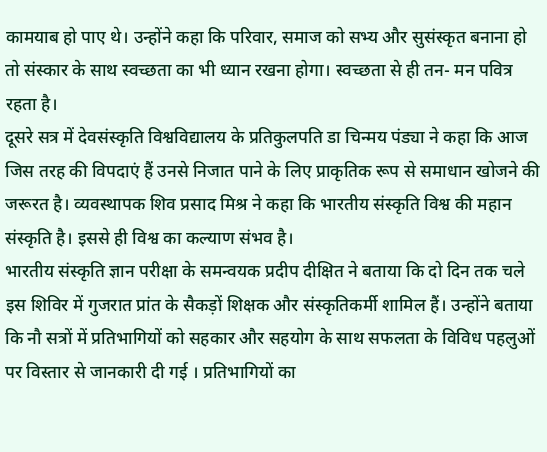कामयाब हो पाए थे। उन्होंने कहा कि परिवार, समाज को सभ्य और सुसंस्कृत बनाना हो तो संस्कार के साथ स्वच्छता का भी ध्यान रखना होगा। स्वच्छता से ही तन- मन पवित्र रहता है।
दूसरे सत्र में देवसंस्कृति विश्वविद्यालय के प्रतिकुलपति डा चिन्मय पंड्या ने कहा कि आज जिस तरह की विपदाएं हैं उनसे निजात पाने के लिए प्राकृतिक रूप से समाधान खोजने की जरूरत है। व्यवस्थापक शिव प्रसाद मिश्र ने कहा कि भारतीय संस्कृति विश्व की महान संस्कृति है। इससे ही विश्व का कल्याण संभव है।
भारतीय संस्कृति ज्ञान परीक्षा के समन्वयक प्रदीप दीक्षित ने बताया कि दो दिन तक चले इस शिविर में गुजरात प्रांत के सैकड़ों शिक्षक और संस्कृतिकर्मी शामिल हैं। उन्होंने बताया कि नौ सत्रों में प्रतिभागियों को सहकार और सहयोग के साथ सफलता के विविध पहलुओं पर विस्तार से जानकारी दी गई । प्रतिभागियों का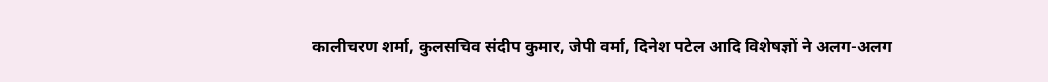कालीचरण शर्मा, कुलसचिव संदीप कुमार, जेपी वर्मा, दिनेश पटेल आदि विशेषज्ञों ने अलग-अलग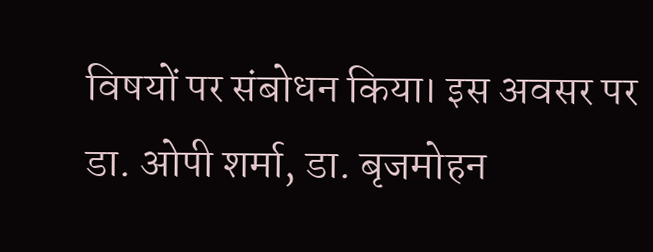विषयों पर संबोधन किया। इस अवसर पर डा. ओपी शर्मा, डा. बृजमोहन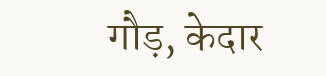गौड़, केदार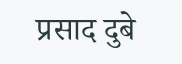प्रसाद दुबे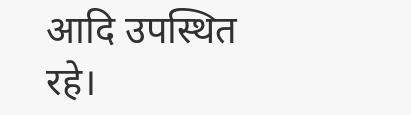आदि उपस्थित रहे।